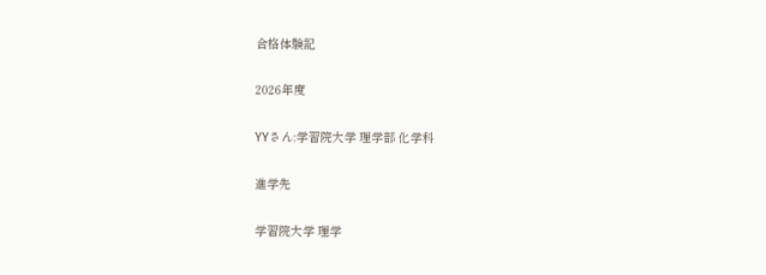合格体験記

2026年度

YYさん:学習院大学 理学部 化学科

進学先

学習院大学 理学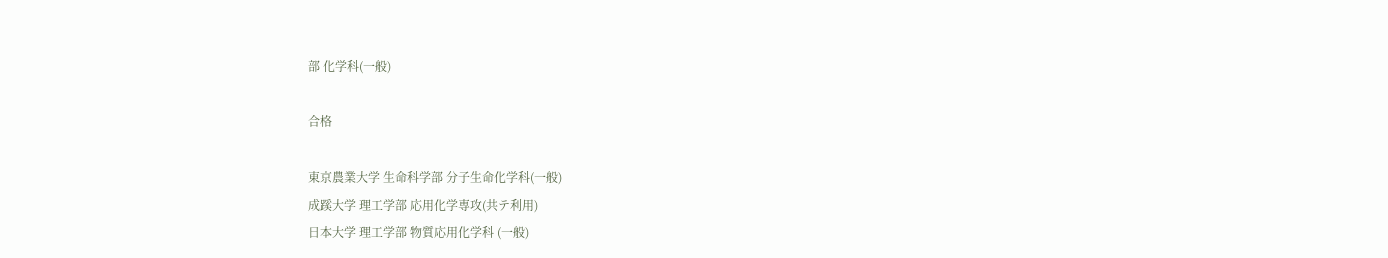部 化学科(一般)

合格

東京農業大学 生命科学部 分子生命化学科(一般)
成蹊大学 理工学部 応用化学専攻(共テ利用)
日本大学 理工学部 物質応用化学科 (一般)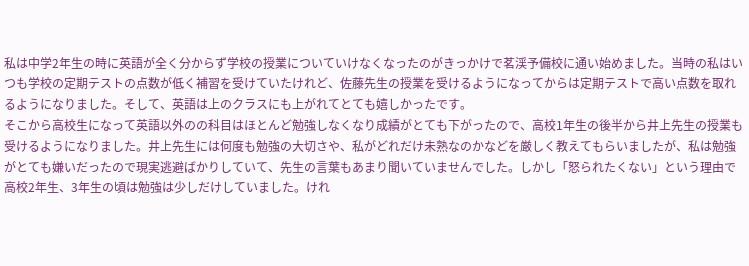私は中学2年生の時に英語が全く分からず学校の授業についていけなくなったのがきっかけで茗渓予備校に通い始めました。当時の私はいつも学校の定期テストの点数が低く補習を受けていたけれど、佐藤先生の授業を受けるようになってからは定期テストで高い点数を取れるようになりました。そして、英語は上のクラスにも上がれてとても嬉しかったです。
そこから高校生になって英語以外のの科目はほとんど勉強しなくなり成績がとても下がったので、高校1年生の後半から井上先生の授業も受けるようになりました。井上先生には何度も勉強の大切さや、私がどれだけ未熟なのかなどを厳しく教えてもらいましたが、私は勉強がとても嫌いだったので現実逃避ばかりしていて、先生の言葉もあまり聞いていませんでした。しかし「怒られたくない」という理由で高校2年生、3年生の頃は勉強は少しだけしていました。けれ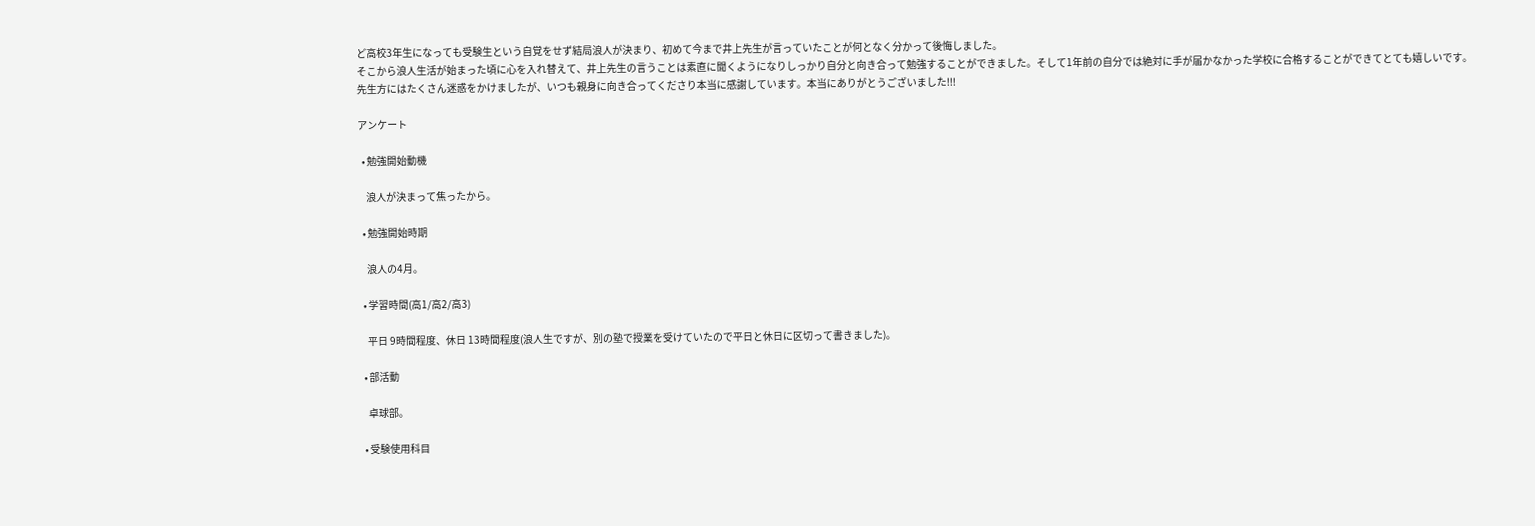ど高校3年生になっても受験生という自覚をせず結局浪人が決まり、初めて今まで井上先生が言っていたことが何となく分かって後悔しました。
そこから浪人生活が始まった頃に心を入れ替えて、井上先生の言うことは素直に聞くようになりしっかり自分と向き合って勉強することができました。そして1年前の自分では絶対に手が届かなかった学校に合格することができてとても嬉しいです。
先生方にはたくさん迷惑をかけましたが、いつも親身に向き合ってくださり本当に感謝しています。本当にありがとうございました!!!

アンケート

  • 勉強開始動機

    浪人が決まって焦ったから。

  • 勉強開始時期

    浪人の4月。

  • 学習時間(高1/高2/高3)

    平日 9時間程度、休日 13時間程度(浪人生ですが、別の塾で授業を受けていたので平日と休日に区切って書きました)。

  • 部活動

    卓球部。

  • 受験使用科目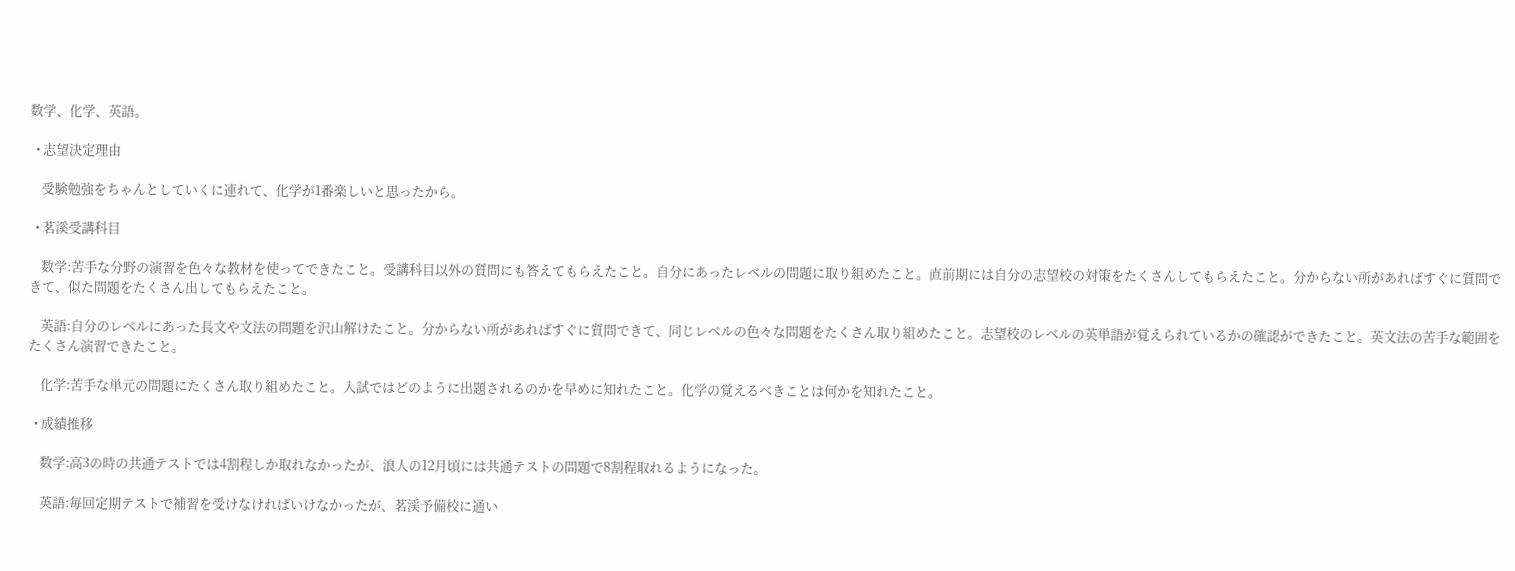数学、化学、英語。

  • 志望決定理由

    受験勉強をちゃんとしていくに連れて、化学が1番楽しいと思ったから。

  • 茗溪受講科目

    数学:苦手な分野の演習を色々な教材を使ってできたこと。受講科目以外の質問にも答えてもらえたこと。自分にあったレベルの問題に取り組めたこと。直前期には自分の志望校の対策をたくさんしてもらえたこと。分からない所があればすぐに質問できて、似た問題をたくさん出してもらえたこと。

    英語:自分のレベルにあった長文や文法の問題を沢山解けたこと。分からない所があればすぐに質問できて、同じレベルの色々な問題をたくさん取り組めたこと。志望校のレベルの英単語が覚えられているかの確認ができたこと。英文法の苦手な範囲をたくさん演習できたこと。

    化学:苦手な単元の問題にたくさん取り組めたこと。入試ではどのように出題されるのかを早めに知れたこと。化学の覚えるべきことは何かを知れたこと。

  • 成績推移

    数学:高3の時の共通テストでは4割程しか取れなかったが、浪人の12月頃には共通テストの問題で8割程取れるようになった。

    英語:毎回定期テストで補習を受けなければいけなかったが、茗渓予備校に通い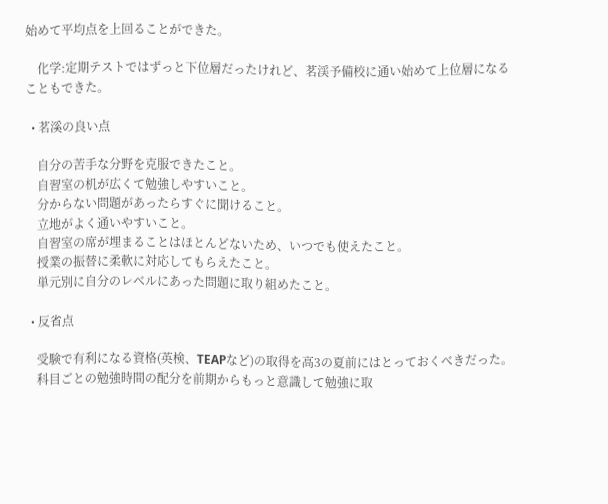始めて平均点を上回ることができた。

    化学:定期テストではずっと下位層だったけれど、茗渓予備校に通い始めて上位層になることもできた。

  • 茗溪の良い点

    自分の苦手な分野を克服できたこと。
    自習室の机が広くて勉強しやすいこと。
    分からない問題があったらすぐに聞けること。
    立地がよく通いやすいこと。
    自習室の席が埋まることはほとんどないため、いつでも使えたこと。
    授業の振替に柔軟に対応してもらえたこと。
    単元別に自分のレベルにあった問題に取り組めたこと。

  • 反省点

    受験で有利になる資格(英検、TEAPなど)の取得を高3の夏前にはとっておくべきだった。
    科目ごとの勉強時間の配分を前期からもっと意識して勉強に取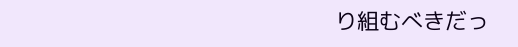り組むべきだっ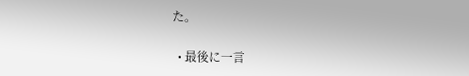た。

  • 最後に一言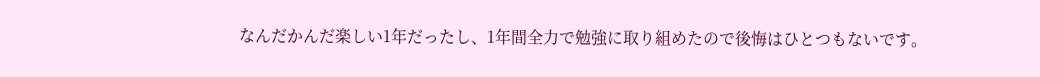なんだかんだ楽しい1年だったし、1年間全力で勉強に取り組めたので後悔はひとつもないです。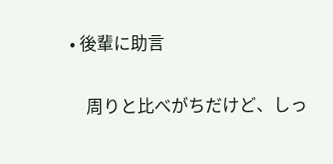• 後輩に助言

    周りと比べがちだけど、しっ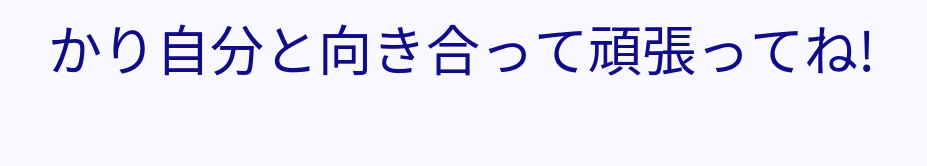かり自分と向き合って頑張ってね!